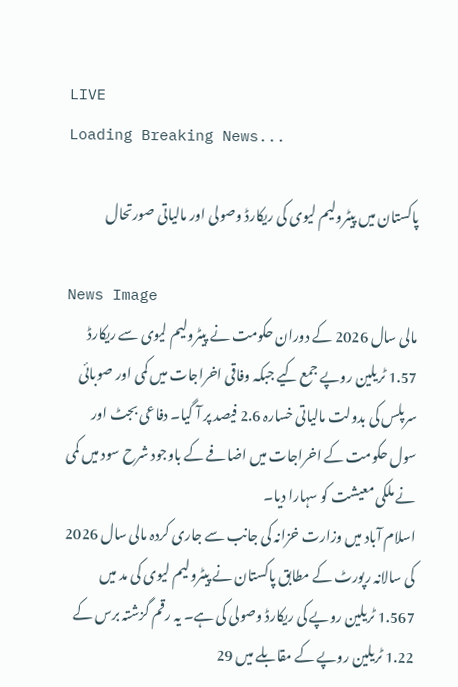LIVE
Loading Breaking News...

پاکستان میں پیٹرولیم لیوی کی ریکارڈ وصولی اور مالیاتی صورتحال

News Image
مالی سال 2026 کے دوران حکومت نے پیٹرولیم لیوی سے ریکارڈ 1.57 ٹریلین روپے جمع کیے جبکہ وفاقی اخراجات میں کمی اور صوبائی سرپلس کی بدولت مالیاتی خسارہ 2.6 فیصد پر آ گیا۔ دفاعی بجٹ اور سول حکومت کے اخراجات میں اضافے کے باوجود شرح سود میں کمی نے ملکی معیشت کو سہارا دیا۔
اسلام آباد میں وزارت خزانہ کی جانب سے جاری کردہ مالی سال 2026 کی سالانہ رپورٹ کے مطابق پاکستان نے پیٹرولیم لیوی کی مد میں 1.567 ٹریلین روپے کی ریکارڈ وصولی کی ہے۔ یہ رقم گزشتہ برس کے 1.22 ٹریلین روپے کے مقابلے میں 29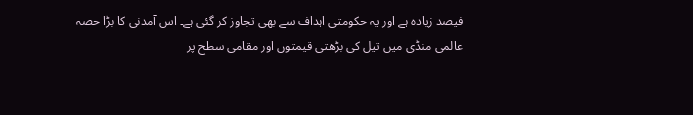فیصد زیادہ ہے اور یہ حکومتی اہداف سے بھی تجاوز کر گئی ہے۔ اس آمدنی کا بڑا حصہ عالمی منڈی میں تیل کی بڑھتی قیمتوں اور مقامی سطح پر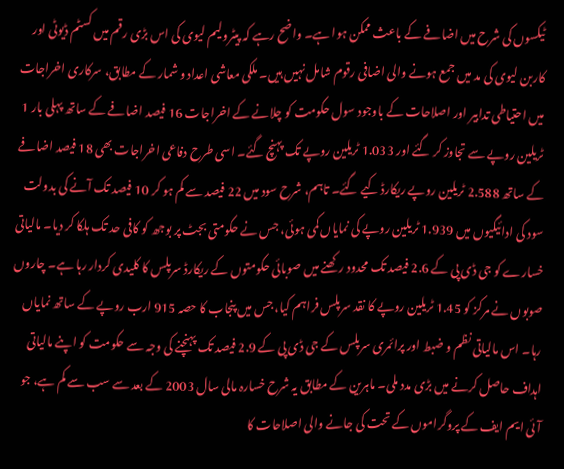ٹیکسوں کی شرح میں اضافے کے باعث ممکن ہوا ہے۔ واضح رہے کہ پیٹرولیم لیوی کی اس بڑی رقم میں کسٹم ڈیوٹی اور کاربن لیوی کی مد میں جمع ہونے والی اضافی رقوم شامل نہیں ہیں۔ ملکی معاشی اعداد و شمار کے مطابق، سرکاری اخراجات میں احتیاطی تدابیر اور اصلاحات کے باوجود سول حکومت کو چلانے کے اخراجات 16 فیصد اضافے کے ساتھ پہلی بار 1 ٹریلین روپے سے تجاوز کر گئے اور 1.033 ٹریلین روپے تک پہنچ گئے۔ اسی طرح دفاعی اخراجات بھی 18 فیصد اضافے کے ساتھ 2.588 ٹریلین روپے ریکارڈ کیے گئے۔ تاہم، شرح سود میں 22 فیصد سے کم ہو کر 10 فیصد تک آنے کی بدولت سود کی ادائیگیوں میں 1.939 ٹریلین روپے کی نمایاں کمی ہوئی، جس نے حکومتی بجٹ پر بوجھ کو کافی حد تک ہلکا کر دیا۔ مالیاتی خسارے کو جی ڈی پی کے 2.6 فیصد تک محدود رکھنے میں صوبائی حکومتوں کے ریکارڈ سرپلس کا کلیدی کردار رہا ہے۔ چاروں صوبوں نے مرکز کو 1.45 ٹریلین روپے کا نقد سرپلس فراہم کیا، جس میں پنجاب کا حصہ 915 ارب روپے کے ساتھ نمایاں رہا۔ اس مالیاتی نظم و ضبط اور پرائمری سرپلس کے جی ڈی پی کے 2.9 فیصد تک پہنچنے کی وجہ سے حکومت کو اپنے مالیاتی اہداف حاصل کرنے میں بڑی مدد ملی۔ ماہرین کے مطابق یہ شرح خسارہ مالی سال 2003 کے بعد سے سب سے کم ہے، جو آئی ایم ایف کے پروگراموں کے تحت کی جانے والی اصلاحات کا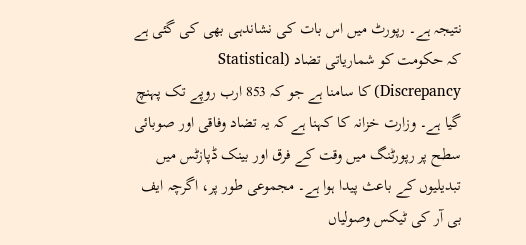نتیجہ ہے۔ رپورٹ میں اس بات کی نشاندہی بھی کی گئی ہے کہ حکومت کو شماریاتی تضاد (Statistical Discrepancy) کا سامنا ہے جو کہ 853 ارب روپے تک پہنچ گیا ہے۔ وزارت خزانہ کا کہنا ہے کہ یہ تضاد وفاقی اور صوبائی سطح پر رپورٹنگ میں وقت کے فرق اور بینک ڈپازٹس میں تبدیلیوں کے باعث پیدا ہوا ہے۔ مجموعی طور پر، اگرچہ ایف بی آر کی ٹیکس وصولیاں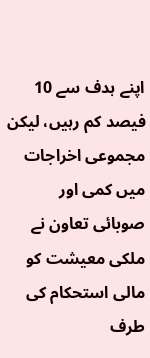اپنے ہدف سے 10 فیصد کم رہیں، لیکن مجموعی اخراجات میں کمی اور صوبائی تعاون نے ملکی معیشت کو مالی استحکام کی طرف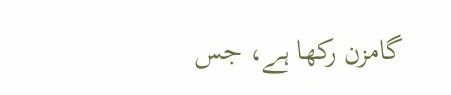گامزن رکھا ہے، جس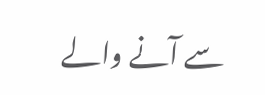سے آنے والے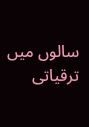سالوں میں ترقیاتی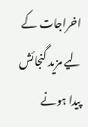اخراجات کے لیے مزید گنجائش پیدا ہونے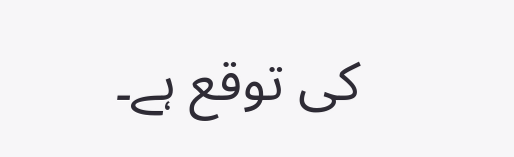کی توقع ہے۔